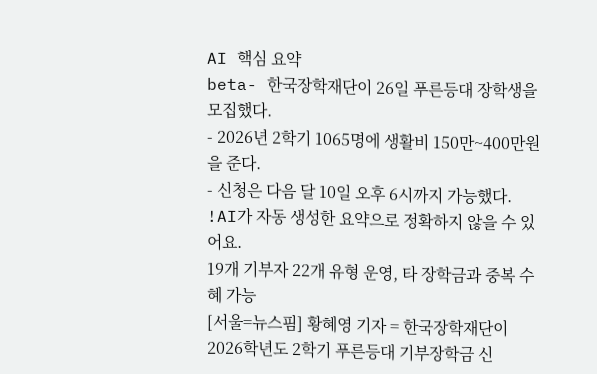AI 핵심 요약
beta- 한국장학재단이 26일 푸른등대 장학생을 모집했다.
- 2026년 2학기 1065명에 생활비 150만~400만원을 준다.
- 신청은 다음 달 10일 오후 6시까지 가능했다.
!AI가 자동 생성한 요약으로 정확하지 않을 수 있어요.
19개 기부자 22개 유형 운영, 타 장학금과 중복 수혜 가능
[서울=뉴스핌] 황혜영 기자 = 한국장학재단이 2026학년도 2학기 푸른등대 기부장학금 신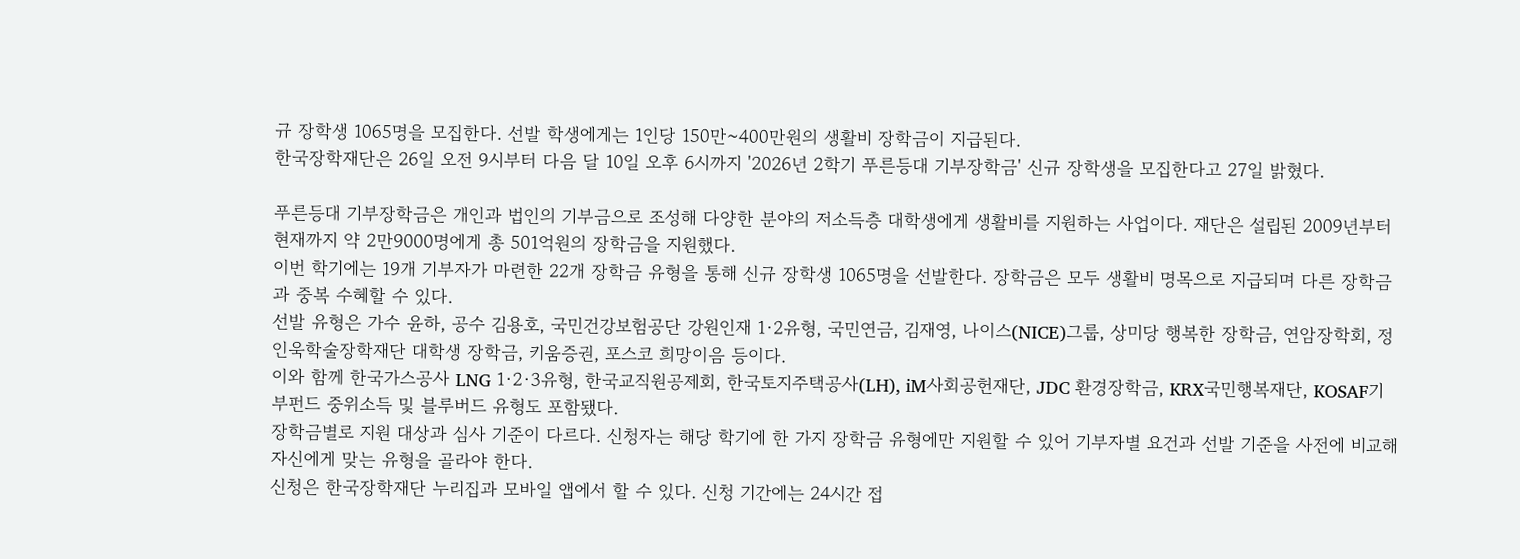규 장학생 1065명을 모집한다. 선발 학생에게는 1인당 150만~400만원의 생활비 장학금이 지급된다.
한국장학재단은 26일 오전 9시부터 다음 달 10일 오후 6시까지 '2026년 2학기 푸른등대 기부장학금' 신규 장학생을 모집한다고 27일 밝혔다.

푸른등대 기부장학금은 개인과 법인의 기부금으로 조성해 다양한 분야의 저소득층 대학생에게 생활비를 지원하는 사업이다. 재단은 설립된 2009년부터 현재까지 약 2만9000명에게 총 501억원의 장학금을 지원했다.
이번 학기에는 19개 기부자가 마련한 22개 장학금 유형을 통해 신규 장학생 1065명을 선발한다. 장학금은 모두 생활비 명목으로 지급되며 다른 장학금과 중복 수혜할 수 있다.
선발 유형은 가수 윤하, 공수 김용호, 국민건강보험공단 강원인재 1·2유형, 국민연금, 김재영, 나이스(NICE)그룹, 상미당 행복한 장학금, 연암장학회, 정인욱학술장학재단 대학생 장학금, 키움증권, 포스코 희망이음 등이다.
이와 함께 한국가스공사 LNG 1·2·3유형, 한국교직원공제회, 한국토지주택공사(LH), iM사회공헌재단, JDC 환경장학금, KRX국민행복재단, KOSAF기부펀드 중위소득 및 블루버드 유형도 포함됐다.
장학금별로 지원 대상과 심사 기준이 다르다. 신청자는 해당 학기에 한 가지 장학금 유형에만 지원할 수 있어 기부자별 요건과 선발 기준을 사전에 비교해 자신에게 맞는 유형을 골라야 한다.
신청은 한국장학재단 누리집과 모바일 앱에서 할 수 있다. 신청 기간에는 24시간 접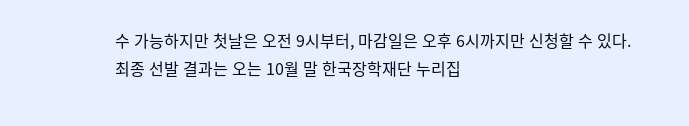수 가능하지만 첫날은 오전 9시부터, 마감일은 오후 6시까지만 신청할 수 있다.
최종 선발 결과는 오는 10월 말 한국장학재단 누리집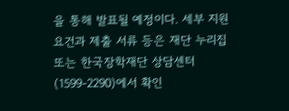을 통해 발표될 예정이다. 세부 지원 요건과 제출 서류 등은 재단 누리집 또는 한국장학재단 상담센터(1599-2290)에서 확인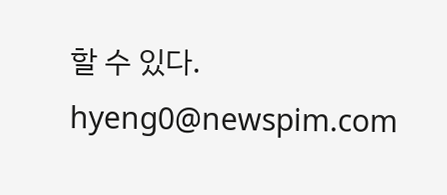할 수 있다.
hyeng0@newspim.com